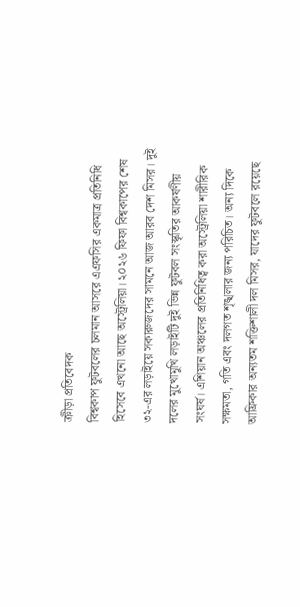ক্রীড়া প্রতিবেদক
বিশ্বকাপ ফুটবলের চলমান আসরে এএফসির একমাত্র প্রতিনিধি হিসেবে এখনো আছে অস্ট্রেলিয়া। ২০২৬ ফিফা বিশ্বকাপের শেষ ৩২-এর লড়াইয়ে সকারুজদের সামনে আজ আরব দেশ মিসর। দুই দলের মুখোমুখি লড়াইটি দুই ভিন্ন ফুটবল সংস্কৃতির আকর্ষণীয় সংঘর্ষ। এশিয়ান অঞ্চলের প্রতিনিধিত্ব করা অস্ট্রেলিয়া শারীরিক সক্ষমতা, গতি এবং দলগত শৃঙ্খলার জন্য পরিচিত। অন্য দিকে আফ্রিকার অন্যতম শক্তিশালী দল মিসর, যাদের ফুটবলে রয়েছে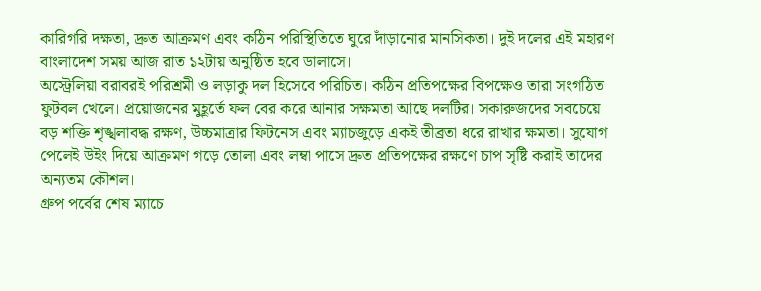কারিগরি দক্ষতা, দ্রুত আক্রমণ এবং কঠিন পরিস্থিতিতে ঘুরে দাঁড়ানোর মানসিকতা। দুই দলের এই মহারণ বাংলাদেশ সময় আজ রাত ১২টায় অনুষ্ঠিত হবে ডালাসে।
অস্ট্রেলিয়া বরাবরই পরিশ্রমী ও লড়াকু দল হিসেবে পরিচিত। কঠিন প্রতিপক্ষের বিপক্ষেও তারা সংগঠিত ফুটবল খেলে। প্রয়োজনের মুহূর্তে ফল বের করে আনার সক্ষমতা আছে দলটির। সকারুজদের সবচেয়ে বড় শক্তি শৃঙ্খলাবদ্ধ রক্ষণ, উচ্চমাত্রার ফিটনেস এবং ম্যাচজুড়ে একই তীব্রতা ধরে রাখার ক্ষমতা। সুযোগ পেলেই উইং দিয়ে আক্রমণ গড়ে তোলা এবং লম্বা পাসে দ্রুত প্রতিপক্ষের রক্ষণে চাপ সৃষ্টি করাই তাদের অন্যতম কৌশল।
গ্রুপ পর্বের শেষ ম্যাচে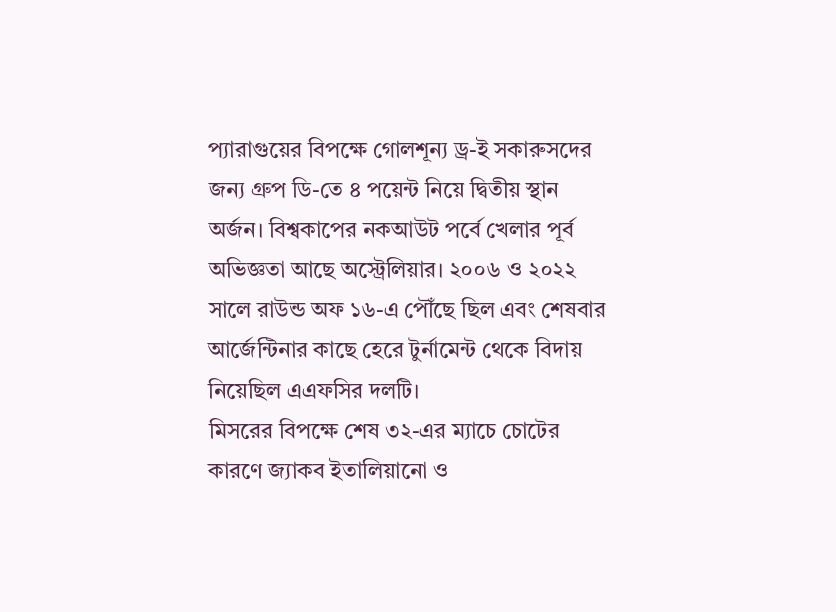প্যারাগুয়ের বিপক্ষে গোলশূন্য ড্র-ই সকারুসদের জন্য গ্রুপ ডি-তে ৪ পয়েন্ট নিয়ে দ্বিতীয় স্থান অর্জন। বিশ্বকাপের নকআউট পর্বে খেলার পূর্ব অভিজ্ঞতা আছে অস্ট্রেলিয়ার। ২০০৬ ও ২০২২ সালে রাউন্ড অফ ১৬-এ পৌঁছে ছিল এবং শেষবার আর্জেন্টিনার কাছে হেরে টুর্নামেন্ট থেকে বিদায় নিয়েছিল এএফসির দলটি।
মিসরের বিপক্ষে শেষ ৩২-এর ম্যাচে চোটের কারণে জ্যাকব ইতালিয়ানো ও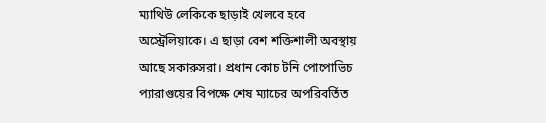ম্যাথিউ লেকিকে ছাড়াই খেলবে হবে অস্ট্রেলিয়াকে। এ ছাড়া বেশ শক্তিশালী অবস্থায় আছে সকারুসরা। প্রধান কোচ টনি পোপোভিচ প্যারাগুয়ের বিপক্ষে শেষ ম্যাচের অপরিবর্তিত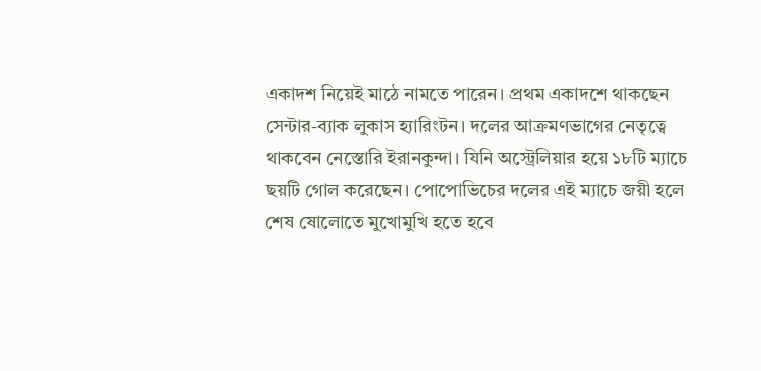একাদশ নিয়েই মাঠে নামতে পারেন। প্রথম একাদশে থাকছেন সেন্টার-ব্যাক লুকাস হ্যারিংটন। দলের আক্রমণভাগের নেতৃত্বে থাকবেন নেস্তোরি ইরানকুন্দা। যিনি অস্ট্রেলিয়ার হয়ে ১৮টি ম্যাচে ছয়টি গোল করেছেন। পোপোভিচের দলের এই ম্যাচে জয়ী হলে শেষ ষোলোতে মুখোমুখি হতে হবে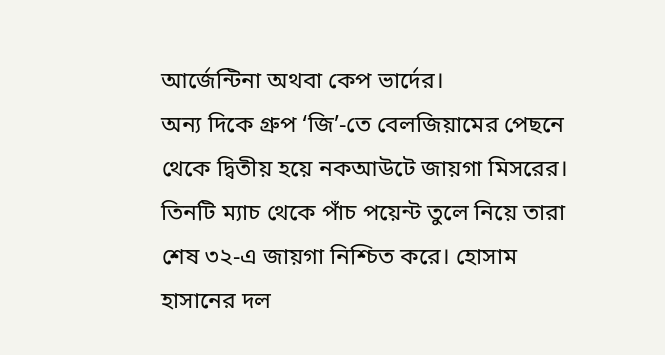আর্জেন্টিনা অথবা কেপ ভার্দের।
অন্য দিকে গ্রুপ ‘জি’-তে বেলজিয়ামের পেছনে থেকে দ্বিতীয় হয়ে নকআউটে জায়গা মিসরের। তিনটি ম্যাচ থেকে পাঁচ পয়েন্ট তুলে নিয়ে তারা শেষ ৩২-এ জায়গা নিশ্চিত করে। হোসাম হাসানের দল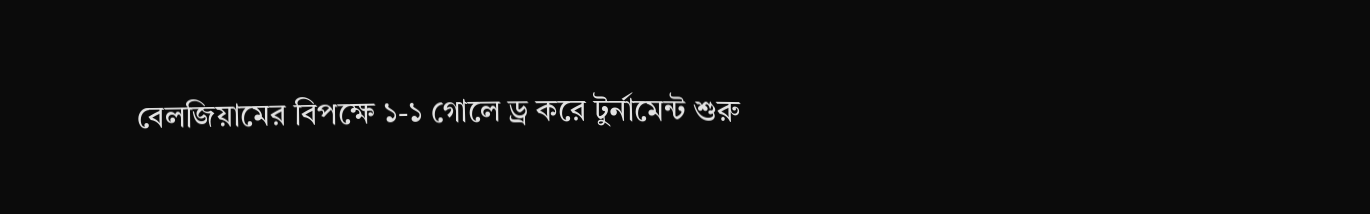বেলজিয়ামের বিপক্ষে ১-১ গোলে ড্র করে টুর্নামেন্ট শুরু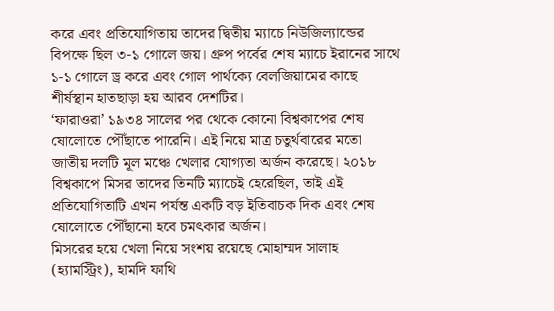করে এবং প্রতিযোগিতায় তাদের দ্বিতীয় ম্যাচে নিউজিল্যান্ডের বিপক্ষে ছিল ৩-১ গোলে জয়। গ্রুপ পর্বের শেষ ম্যাচে ইরানের সাথে ১-১ গোলে ড্র করে এবং গোল পার্থক্যে বেলজিয়ামের কাছে শীর্ষস্থান হাতছাড়া হয় আরব দেশটির।
‘ফারাওরা’ ১৯৩৪ সালের পর থেকে কোনো বিশ্বকাপের শেষ ষোলোতে পৌঁছাতে পারেনি। এই নিয়ে মাত্র চতুর্থবারের মতো জাতীয় দলটি মূল মঞ্চে খেলার যোগ্যতা অর্জন করেছে। ২০১৮ বিশ্বকাপে মিসর তাদের তিনটি ম্যাচেই হেরেছিল, তাই এই প্রতিযোগিতাটি এখন পর্যন্ত একটি বড় ইতিবাচক দিক এবং শেষ ষোলোতে পৌঁছানো হবে চমৎকার অর্জন।
মিসরের হয়ে খেলা নিয়ে সংশয় রয়েছে মোহাম্মদ সালাহ (হ্যামস্ট্রিং), হামদি ফাথি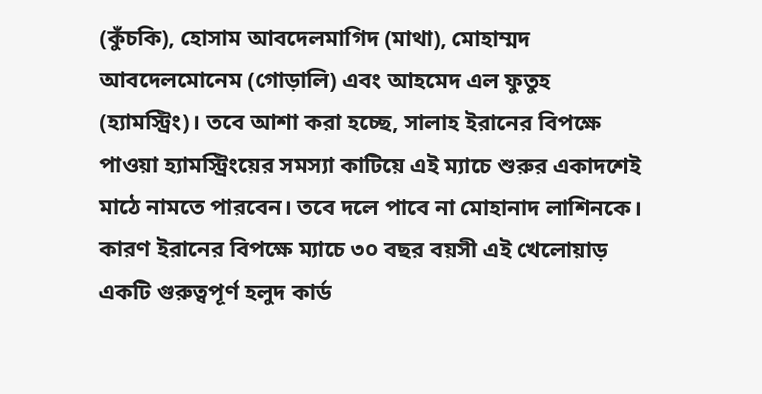(কুঁচকি), হোসাম আবদেলমাগিদ (মাথা), মোহাম্মদ আবদেলমোনেম (গোড়ালি) এবং আহমেদ এল ফুতুহ (হ্যামস্ট্রিং)। তবে আশা করা হচ্ছে, সালাহ ইরানের বিপক্ষে পাওয়া হ্যামস্ট্রিংয়ের সমস্যা কাটিয়ে এই ম্যাচে শুরুর একাদশেই মাঠে নামতে পারবেন। তবে দলে পাবে না মোহানাদ লাশিনকে। কারণ ইরানের বিপক্ষে ম্যাচে ৩০ বছর বয়সী এই খেলোয়াড় একটি গুরুত্বপূর্ণ হলুদ কার্ড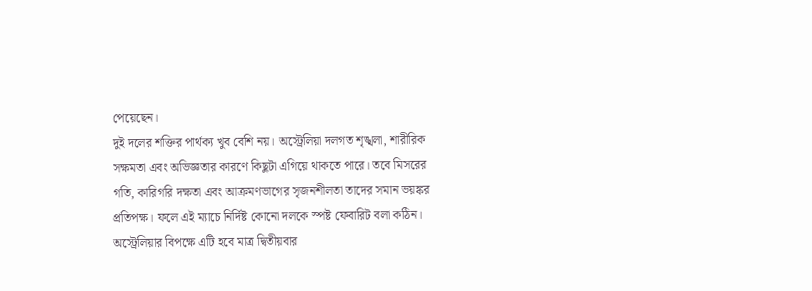পেয়েছেন।
দুই দলের শক্তির পার্থক্য খুব বেশি নয়। অস্ট্রেলিয়া দলগত শৃঙ্খলা, শারীরিক সক্ষমতা এবং অভিজ্ঞতার কারণে কিছুটা এগিয়ে থাকতে পারে। তবে মিসরের গতি, কারিগরি দক্ষতা এবং আক্রমণভাগের সৃজনশীলতা তাদের সমান ভয়ঙ্কর প্রতিপক্ষ। ফলে এই ম্যাচে নির্দিষ্ট কোনো দলকে স্পষ্ট ফেবারিট বলা কঠিন। অস্ট্রেলিয়ার বিপক্ষে এটি হবে মাত্র দ্বিতীয়বার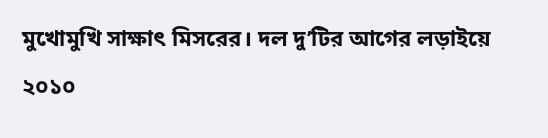মুখোমুখি সাক্ষাৎ মিসরের। দল দু’টির আগের লড়াইয়ে ২০১০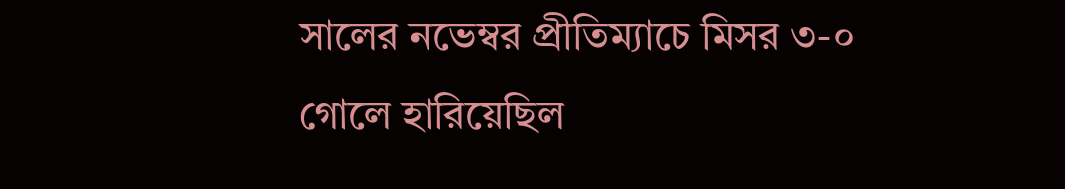সালের নভেম্বর প্রীতিম্যাচে মিসর ৩-০ গোলে হারিয়েছিল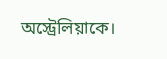অস্ট্রেলিয়াকে।